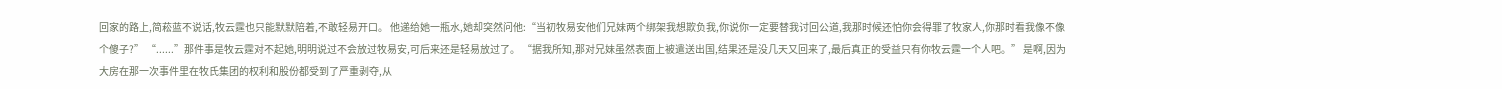回家的路上,简菘蓝不说话,牧云霆也只能默默陪着,不敢轻易开口。 他递给她一瓶水,她却突然问他:“当初牧易安他们兄妹两个绑架我想欺负我,你说你一定要替我讨回公道,我那时候还怕你会得罪了牧家人,你那时看我像不像个傻子?” “......”那件事是牧云霆对不起她,明明说过不会放过牧易安,可后来还是轻易放过了。 “据我所知,那对兄妹虽然表面上被遣送出国,结果还是没几天又回来了,最后真正的受益只有你牧云霆一个人吧。” 是啊,因为大房在那一次事件里在牧氏集团的权利和股份都受到了严重剥夺,从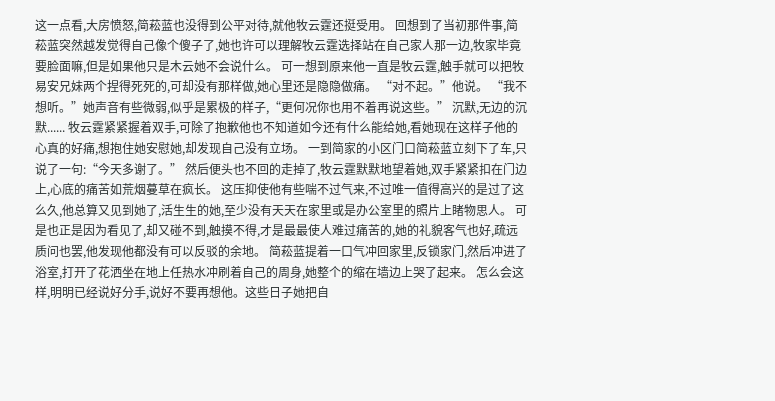这一点看,大房愤怒,简菘蓝也没得到公平对待,就他牧云霆还挺受用。 回想到了当初那件事,简菘蓝突然越发觉得自己像个傻子了,她也许可以理解牧云霆选择站在自己家人那一边,牧家毕竟要脸面嘛,但是如果他只是木云她不会说什么。 可一想到原来他一直是牧云霆,触手就可以把牧易安兄妹两个捏得死死的,可却没有那样做,她心里还是隐隐做痛。 “对不起。”他说。 “我不想听。”她声音有些微弱,似乎是累极的样子,“更何况你也用不着再说这些。” 沉默,无边的沉默...... 牧云霆紧紧握着双手,可除了抱歉他也不知道如今还有什么能给她,看她现在这样子他的心真的好痛,想抱住她安慰她,却发现自己没有立场。 一到简家的小区门口简菘蓝立刻下了车,只说了一句:“今天多谢了。” 然后便头也不回的走掉了,牧云霆默默地望着她,双手紧紧扣在门边上,心底的痛苦如荒烟蔓草在疯长。 这压抑使他有些喘不过气来,不过唯一值得高兴的是过了这么久,他总算又见到她了,活生生的她,至少没有天天在家里或是办公室里的照片上睹物思人。 可是也正是因为看见了,却又碰不到,触摸不得,才是最最使人难过痛苦的,她的礼貌客气也好,疏远质问也罢,他发现他都没有可以反驳的余地。 简菘蓝提着一口气冲回家里,反锁家门,然后冲进了浴室,打开了花洒坐在地上任热水冲刷着自己的周身,她整个的缩在墙边上哭了起来。 怎么会这样,明明已经说好分手,说好不要再想他。这些日子她把自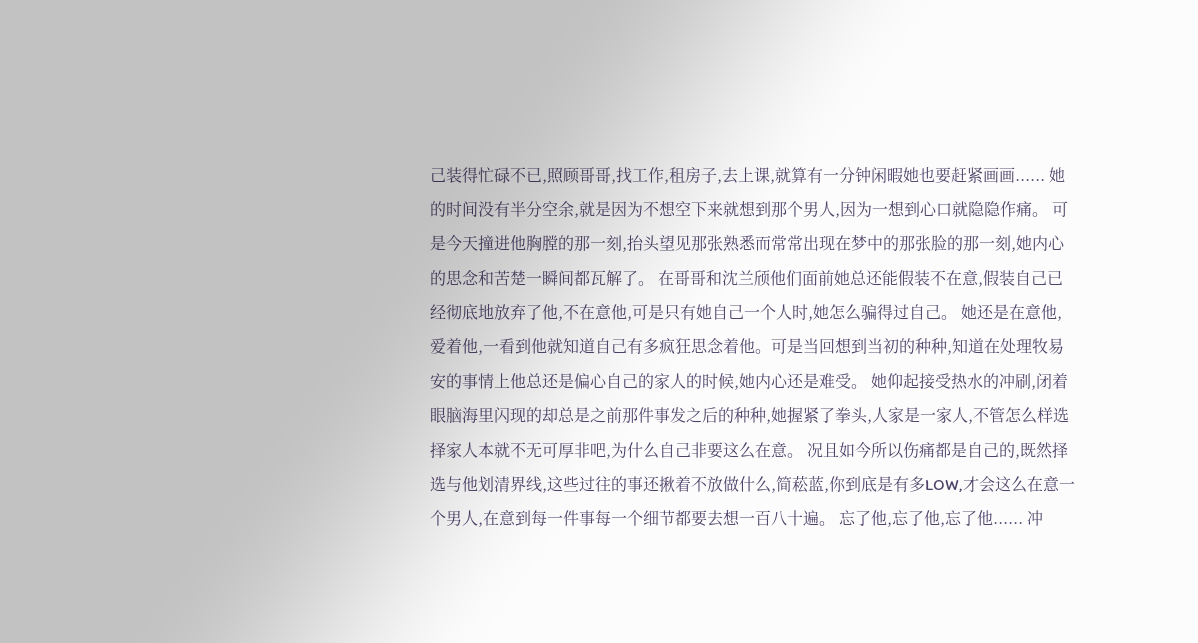己装得忙碌不已,照顾哥哥,找工作,租房子,去上课,就算有一分钟闲暇她也要赶紧画画...... 她的时间没有半分空余,就是因为不想空下来就想到那个男人,因为一想到心口就隐隐作痛。 可是今天撞进他胸膛的那一刻,抬头望见那张熟悉而常常出现在梦中的那张脸的那一刻,她内心的思念和苦楚一瞬间都瓦解了。 在哥哥和沈兰颀他们面前她总还能假装不在意,假装自己已经彻底地放弃了他,不在意他,可是只有她自己一个人时,她怎么骗得过自己。 她还是在意他,爱着他,一看到他就知道自己有多疯狂思念着他。可是当回想到当初的种种,知道在处理牧易安的事情上他总还是偏心自己的家人的时候,她内心还是难受。 她仰起接受热水的冲刷,闭着眼脑海里闪现的却总是之前那件事发之后的种种,她握紧了拳头,人家是一家人,不管怎么样选择家人本就不无可厚非吧,为什么自己非要这么在意。 况且如今所以伤痛都是自己的,既然择选与他划清界线,这些过往的事还揪着不放做什么,简菘蓝,你到底是有多LOW,才会这么在意一个男人,在意到每一件事每一个细节都要去想一百八十遍。 忘了他,忘了他,忘了他...... 冲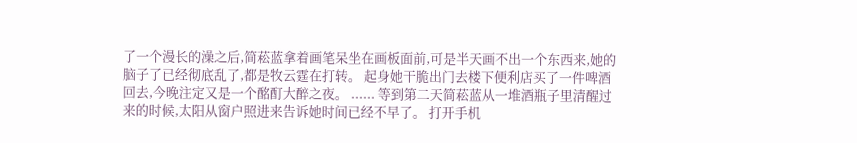了一个漫长的澡之后,简菘蓝拿着画笔呆坐在画板面前,可是半天画不出一个东西来,她的脑子了已经彻底乱了,都是牧云霆在打转。 起身她干脆出门去楼下便利店买了一件啤酒回去,今晚注定又是一个酩酊大醉之夜。 ...... 等到第二天简菘蓝从一堆酒瓶子里清醒过来的时候,太阳从窗户照进来告诉她时间已经不早了。 打开手机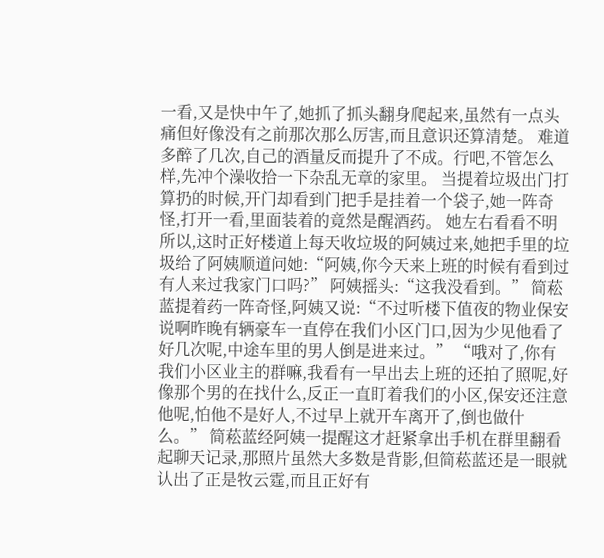一看,又是快中午了,她抓了抓头翻身爬起来,虽然有一点头痛但好像没有之前那次那么厉害,而且意识还算清楚。 难道多醉了几次,自己的酒量反而提升了不成。行吧,不管怎么样,先冲个澡收拾一下杂乱无章的家里。 当提着垃圾出门打算扔的时候,开门却看到门把手是挂着一个袋子,她一阵奇怪,打开一看,里面装着的竟然是醒酒药。 她左右看看不明所以,这时正好楼道上每天收垃圾的阿姨过来,她把手里的垃圾给了阿姨顺道问她:“阿姨,你今天来上班的时候有看到过有人来过我家门口吗?” 阿姨摇头:“这我没看到。” 简菘蓝提着药一阵奇怪,阿姨又说:“不过听楼下值夜的物业保安说啊昨晚有辆豪车一直停在我们小区门口,因为少见他看了好几次呢,中途车里的男人倒是进来过。” “哦对了,你有我们小区业主的群嘛,我看有一早出去上班的还拍了照呢,好像那个男的在找什么,反正一直盯着我们的小区,保安还注意他呢,怕他不是好人,不过早上就开车离开了,倒也做什么。” 简菘蓝经阿姨一提醒这才赶紧拿出手机在群里翻看起聊天记录,那照片虽然大多数是背影,但简菘蓝还是一眼就认出了正是牧云霆,而且正好有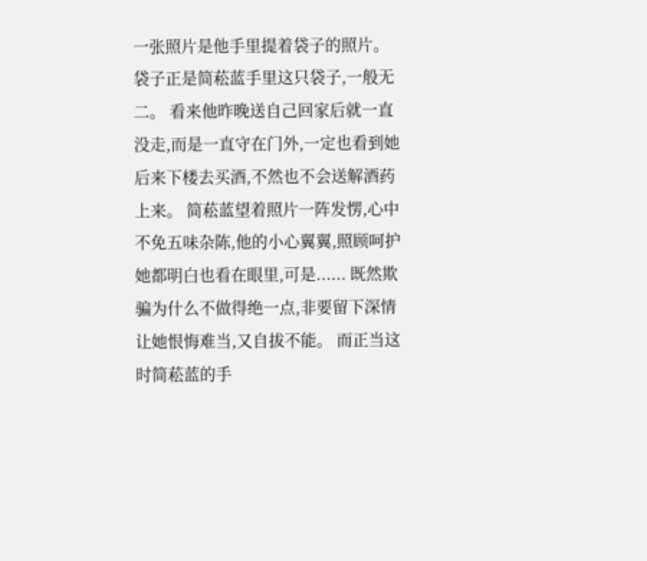一张照片是他手里提着袋子的照片。 袋子正是简菘蓝手里这只袋子,一般无二。 看来他昨晚送自己回家后就一直没走,而是一直守在门外,一定也看到她后来下楼去买酒,不然也不会送解酒药上来。 简菘蓝望着照片一阵发愣,心中不免五味杂陈,他的小心翼翼,照顾呵护她都明白也看在眼里,可是...... 既然欺骗为什么不做得绝一点,非要留下深情让她恨悔难当,又自拔不能。 而正当这时简菘蓝的手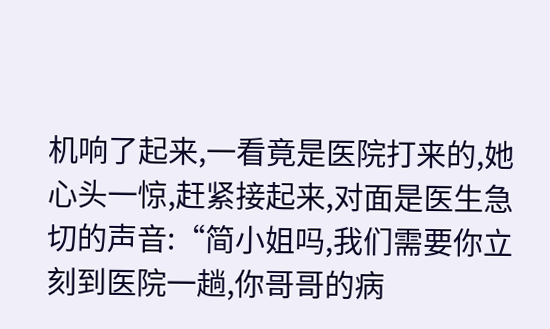机响了起来,一看竟是医院打来的,她心头一惊,赶紧接起来,对面是医生急切的声音:“简小姐吗,我们需要你立刻到医院一趟,你哥哥的病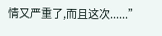情又严重了,而且这次......”